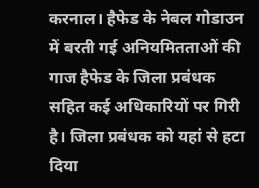करनाल। हैफेड के नेबल गोडाउन में बरती गई अनियमितताओं की गाज हैफेड के जिला प्रबंधक सहित कई अधिकारियों पर गिरी है। जिला प्रबंधक को यहां से हटा दिया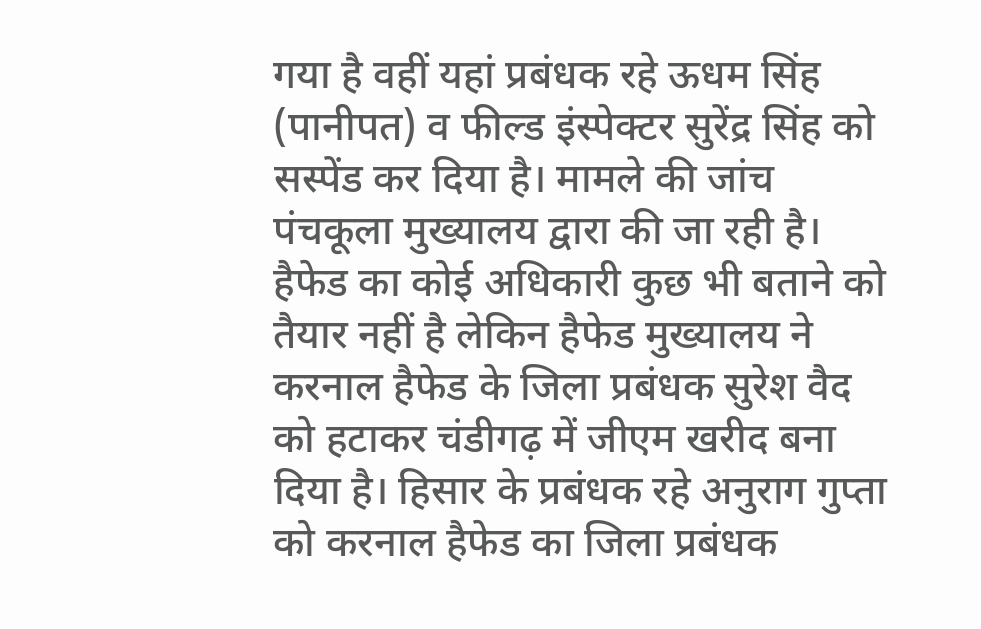गया है वहीं यहां प्रबंधक रहे ऊधम सिंह (पानीपत) व फील्ड इंस्पेक्टर सुरेंद्र सिंह को सस्पेंड कर दिया है। मामले की जांच पंचकूला मुख्यालय द्वारा की जा रही है।
हैफेड का कोई अधिकारी कुछ भी बताने को तैयार नहीं है लेकिन हैफेड मुख्यालय ने करनाल हैफेड के जिला प्रबंधक सुरेश वैद को हटाकर चंडीगढ़ में जीएम खरीद बना दिया है। हिसार के प्रबंधक रहे अनुराग गुप्ता को करनाल हैफेड का जिला प्रबंधक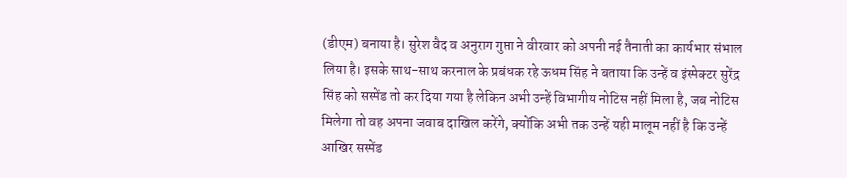(डीएम) बनाया है। सुरेश वैद व अनुराग गुप्ता ने वीरवार को अपनी नई तैनाती का कार्यभार संभाल लिया है। इसके साथ-साथ करनाल के प्रबंधक रहे ऊधम सिंह ने बताया कि उन्हें व इंस्पेक्टर सुरेंद्र सिंह को सस्पेंड तो कर दिया गया है लेकिन अभी उन्हें विभागीय नोटिस नहीं मिला है, जब नोटिस मिलेगा तो वह अपना जवाब दाखिल करेंगे, क्योंकि अभी तक उन्हें यही मालूम नहीं है कि उन्हें आखिर सस्पेंड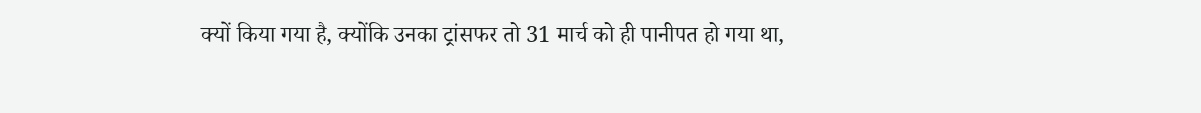क्यों किया गया है, क्योंकि उनका ट्रांसफर तो 31 मार्च को ही पानीपत हो गया था,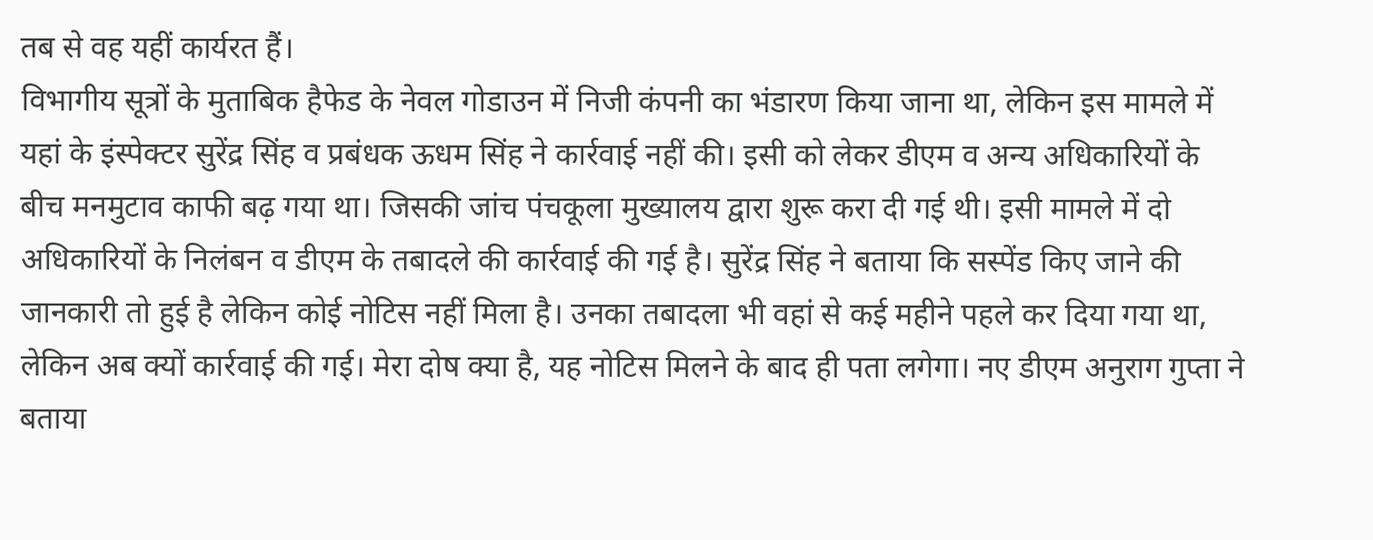तब से वह यहीं कार्यरत हैं।
विभागीय सूत्रों के मुताबिक हैफेड के नेवल गोडाउन में निजी कंपनी का भंडारण किया जाना था, लेकिन इस मामले में यहां के इंस्पेक्टर सुरेंद्र सिंह व प्रबंधक ऊधम सिंह ने कार्रवाई नहीं की। इसी को लेकर डीएम व अन्य अधिकारियों के बीच मनमुटाव काफी बढ़ गया था। जिसकी जांच पंचकूला मुख्यालय द्वारा शुरू करा दी गई थी। इसी मामले में दो अधिकारियों के निलंबन व डीएम के तबादले की कार्रवाई की गई है। सुरेंद्र सिंह ने बताया कि सस्पेंड किए जाने की जानकारी तो हुई है लेकिन कोई नोटिस नहीं मिला है। उनका तबादला भी वहां से कई महीने पहले कर दिया गया था, लेकिन अब क्यों कार्रवाई की गई। मेरा दोष क्या है, यह नोटिस मिलने के बाद ही पता लगेगा। नए डीएम अनुराग गुप्ता ने बताया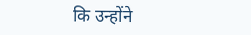कि उन्होंने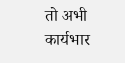तो अभी कार्यभार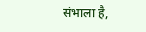संभाला है,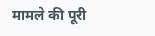मामले की पूरी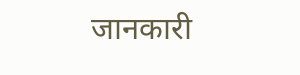जानकारी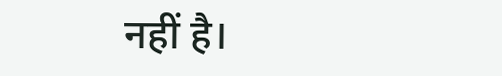नहीं है।